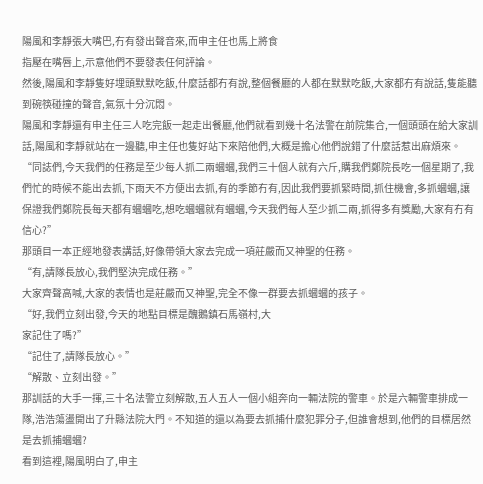陽風和李靜張大嘴巴,冇有發出聲音來,而申主任也馬上將食
指壓在嘴唇上,示意他們不要發表任何評論。
然後,陽風和李靜隻好埋頭默默吃飯,什麼話都冇有說,整個餐廳的人都在默默吃飯,大家都冇有說話,隻能聽到碗筷碰撞的聲音,氣氛十分沉悶。
陽風和李靜還有申主任三人吃完飯一起走出餐廳,他們就看到幾十名法警在前院集合,一個頭頭在給大家訓話,陽風和李靜就站在一邊聽,申主任也隻好站下來陪他們,大概是擔心他們說錯了什麼話惹出麻煩來。
“同誌們,今天我們的任務是至少每人抓二兩蟈蟈,我們三十個人就有六斤,購我們鄭院長吃一個星期了,我們忙的時候不能出去抓,下雨天不方便出去抓,有的季節冇有,因此我們要抓緊時間,抓住機會,多抓蟈蟈,讓保證我們鄭院長每天都有蟈蟈吃,想吃蟈蟈就有蟈蟈,今天我們每人至少抓二兩,抓得多有獎勵,大家有冇有信心?”
那頭目一本正經地發表講話,好像帶領大家去完成一項莊嚴而又神聖的任務。
“有,請隊長放心,我們堅決完成任務。”
大家齊聲高喊,大家的表情也是莊嚴而又神聖,完全不像一群要去抓蟈蟈的孩子。
“好,我們立刻出發,今天的地點目標是醜鵝鎮石馬嶺村,大
家記住了嗎?”
“記住了,請隊長放心。”
“解散、立刻出發。”
那訓話的大手一揮,三十名法警立刻解散,五人五人一個小組奔向一輛法院的警車。於是六輛警車排成一隊,浩浩蕩盪開出了升縣法院大門。不知道的還以為要去抓捕什麼犯罪分子,但誰會想到,他們的目標居然是去抓捕蟈蟈?
看到這裡,陽風明白了,申主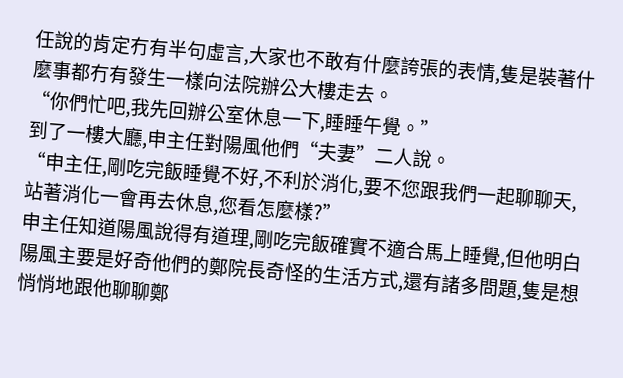任說的肯定冇有半句虛言,大家也不敢有什麼誇張的表情,隻是裝著什麼事都冇有發生一樣向法院辦公大樓走去。
“你們忙吧,我先回辦公室休息一下,睡睡午覺。”
到了一樓大廳,申主任對陽風他們“夫妻”二人說。
“申主任,剛吃完飯睡覺不好,不利於消化,要不您跟我們一起聊聊天,站著消化一會再去休息,您看怎麼樣?”
申主任知道陽風說得有道理,剛吃完飯確實不適合馬上睡覺,但他明白陽風主要是好奇他們的鄭院長奇怪的生活方式,還有諸多問題,隻是想悄悄地跟他聊聊鄭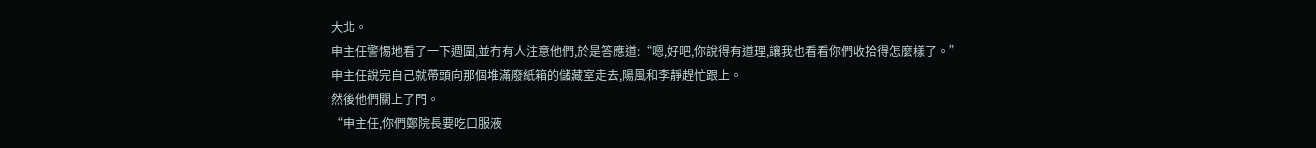大北。
申主任警惕地看了一下週圍,並冇有人注意他們,於是答應道:“嗯,好吧,你說得有道理,讓我也看看你們收拾得怎麼樣了。”
申主任說完自己就帶頭向那個堆滿廢紙箱的儲藏室走去,陽風和李靜趕忙跟上。
然後他們關上了門。
“申主任,你們鄭院長要吃口服液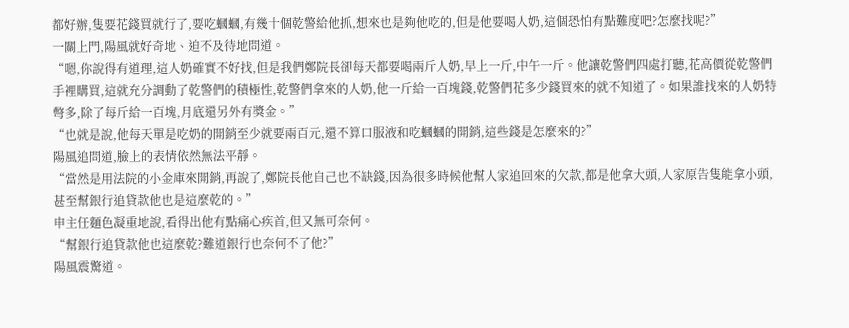都好辦,隻要花錢買就行了,要吃蟈蟈,有幾十個乾警給他抓,想來也是夠他吃的,但是他要喝人奶,這個恐怕有點難度吧?怎麼找呢?”
一關上門,陽風就好奇地、迫不及待地問道。
“嗯,你說得有道理,這人奶確實不好找,但是我們鄭院長卻每天都要喝兩斤人奶,早上一斤,中午一斤。他讓乾警們四處打聽,花高價從乾警們手裡購買,這就充分調動了乾警們的積極性,乾警們拿來的人奶,他一斤給一百塊錢,乾警們花多少錢買來的就不知道了。如果誰找來的人奶特彆多,除了每斤給一百塊,月底還另外有獎金。”
“也就是說,他每天單是吃奶的開銷至少就要兩百元,還不算口服液和吃蟈蟈的開銷,這些錢是怎麼來的?”
陽風追問道,臉上的表情依然無法平靜。
“當然是用法院的小金庫來開銷,再說了,鄭院長他自己也不缺錢,因為很多時候他幫人家追回來的欠款,都是他拿大頭,人家原告隻能拿小頭,甚至幫銀行追貸款他也是這麼乾的。”
申主任麵色凝重地說,看得出他有點痛心疾首,但又無可奈何。
“幫銀行追貸款他也這麼乾?難道銀行也奈何不了他?”
陽風震驚道。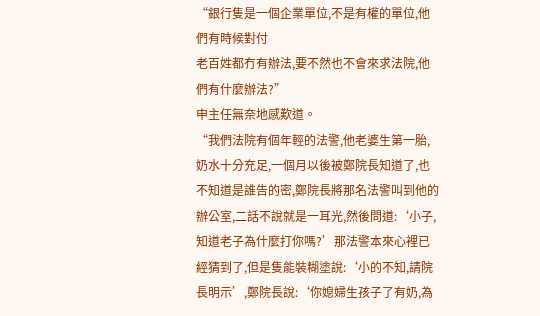“銀行隻是一個企業單位,不是有權的單位,他們有時候對付
老百姓都冇有辦法,要不然也不會來求法院,他們有什麼辦法?”
申主任無奈地感歎道。
“我們法院有個年輕的法警,他老婆生第一胎,奶水十分充足,一個月以後被鄭院長知道了,也不知道是誰告的密,鄭院長將那名法警叫到他的辦公室,二話不說就是一耳光,然後問道:‘小子,知道老子為什麼打你嗎?’那法警本來心裡已經猜到了,但是隻能裝糊塗說:‘小的不知,請院長明示’,鄭院長說:‘你媳婦生孩子了有奶,為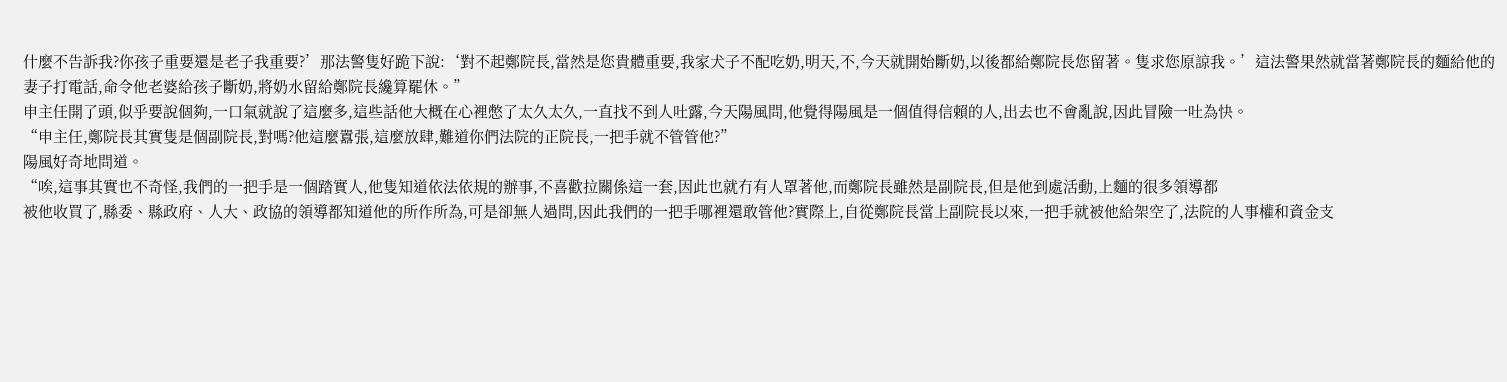什麼不告訴我?你孩子重要還是老子我重要?’那法警隻好跪下說:‘對不起鄭院長,當然是您貴體重要,我家犬子不配吃奶,明天,不,今天就開始斷奶,以後都給鄭院長您留著。隻求您原諒我。’這法警果然就當著鄭院長的麵給他的妻子打電話,命令他老婆給孩子斷奶,將奶水留給鄭院長纔算罷休。”
申主任開了頭,似乎要說個夠,一口氣就說了這麼多,這些話他大概在心裡憋了太久太久,一直找不到人吐露,今天陽風問,他覺得陽風是一個值得信賴的人,出去也不會亂說,因此冒險一吐為快。
“申主任,鄭院長其實隻是個副院長,對嗎?他這麼囂張,這麼放肆,難道你們法院的正院長,一把手就不管管他?”
陽風好奇地問道。
“唉,這事其實也不奇怪,我們的一把手是一個踏實人,他隻知道依法依規的辦事,不喜歡拉關係這一套,因此也就冇有人罩著他,而鄭院長雖然是副院長,但是他到處活動,上麵的很多領導都
被他收買了,縣委、縣政府、人大、政協的領導都知道他的所作所為,可是卻無人過問,因此我們的一把手哪裡還敢管他?實際上,自從鄭院長當上副院長以來,一把手就被他給架空了,法院的人事權和資金支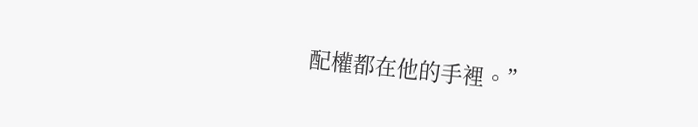配權都在他的手裡。”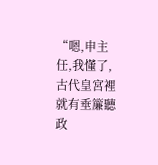“嗯,申主任,我懂了,古代皇宮裡就有垂簾聽政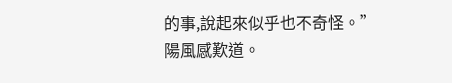的事,說起來似乎也不奇怪。”
陽風感歎道。